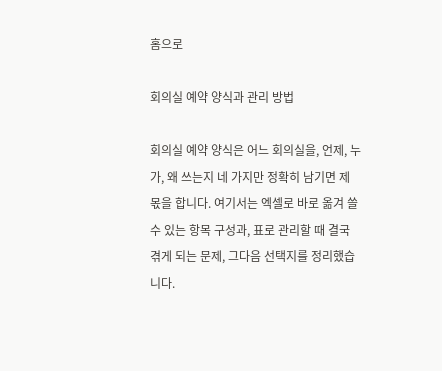홈으로

회의실 예약 양식과 관리 방법

회의실 예약 양식은 어느 회의실을, 언제, 누가, 왜 쓰는지 네 가지만 정확히 남기면 제 몫을 합니다. 여기서는 엑셀로 바로 옮겨 쓸 수 있는 항목 구성과, 표로 관리할 때 결국 겪게 되는 문제, 그다음 선택지를 정리했습니다.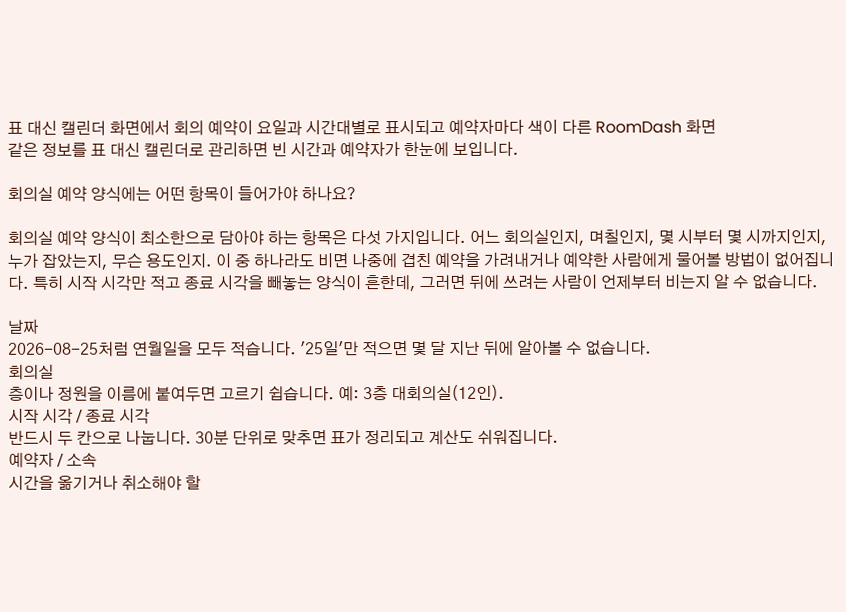표 대신 캘린더 화면에서 회의 예약이 요일과 시간대별로 표시되고 예약자마다 색이 다른 RoomDash 화면
같은 정보를 표 대신 캘린더로 관리하면 빈 시간과 예약자가 한눈에 보입니다.

회의실 예약 양식에는 어떤 항목이 들어가야 하나요?

회의실 예약 양식이 최소한으로 담아야 하는 항목은 다섯 가지입니다. 어느 회의실인지, 며칠인지, 몇 시부터 몇 시까지인지, 누가 잡았는지, 무슨 용도인지. 이 중 하나라도 비면 나중에 겹친 예약을 가려내거나 예약한 사람에게 물어볼 방법이 없어집니다. 특히 시작 시각만 적고 종료 시각을 빼놓는 양식이 흔한데, 그러면 뒤에 쓰려는 사람이 언제부터 비는지 알 수 없습니다.

날짜
2026-08-25처럼 연월일을 모두 적습니다. '25일'만 적으면 몇 달 지난 뒤에 알아볼 수 없습니다.
회의실
층이나 정원을 이름에 붙여두면 고르기 쉽습니다. 예: 3층 대회의실(12인).
시작 시각 / 종료 시각
반드시 두 칸으로 나눕니다. 30분 단위로 맞추면 표가 정리되고 계산도 쉬워집니다.
예약자 / 소속
시간을 옮기거나 취소해야 할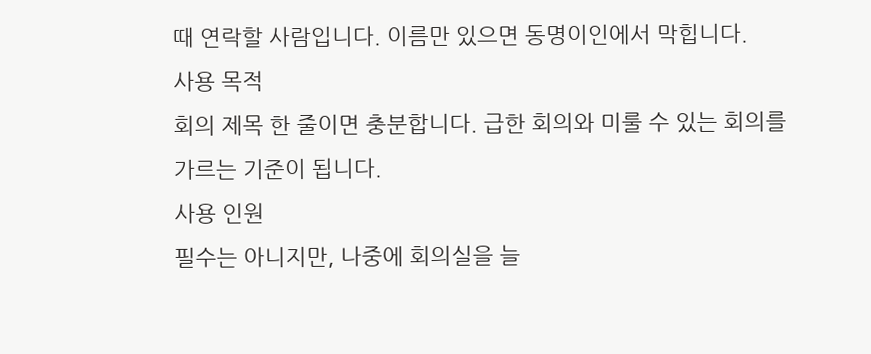때 연락할 사람입니다. 이름만 있으면 동명이인에서 막힙니다.
사용 목적
회의 제목 한 줄이면 충분합니다. 급한 회의와 미룰 수 있는 회의를 가르는 기준이 됩니다.
사용 인원
필수는 아니지만, 나중에 회의실을 늘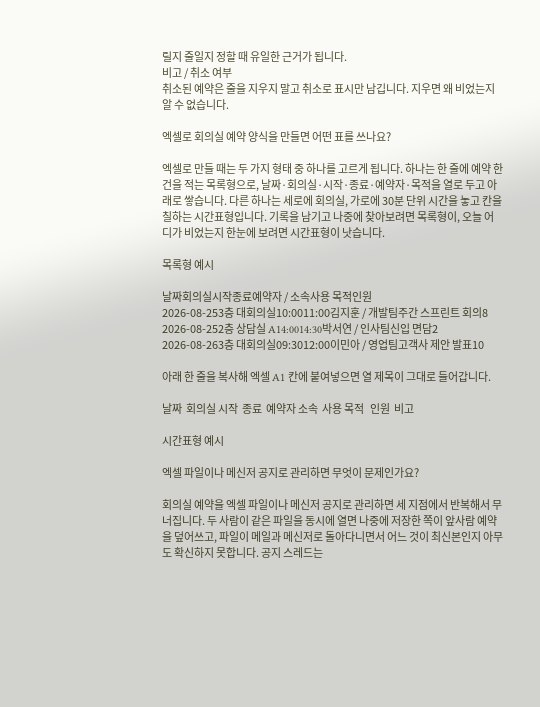릴지 줄일지 정할 때 유일한 근거가 됩니다.
비고 / 취소 여부
취소된 예약은 줄을 지우지 말고 취소로 표시만 남깁니다. 지우면 왜 비었는지 알 수 없습니다.

엑셀로 회의실 예약 양식을 만들면 어떤 표를 쓰나요?

엑셀로 만들 때는 두 가지 형태 중 하나를 고르게 됩니다. 하나는 한 줄에 예약 한 건을 적는 목록형으로, 날짜·회의실·시작·종료·예약자·목적을 열로 두고 아래로 쌓습니다. 다른 하나는 세로에 회의실, 가로에 30분 단위 시간을 놓고 칸을 칠하는 시간표형입니다. 기록을 남기고 나중에 찾아보려면 목록형이, 오늘 어디가 비었는지 한눈에 보려면 시간표형이 낫습니다.

목록형 예시

날짜회의실시작종료예약자 / 소속사용 목적인원
2026-08-253층 대회의실10:0011:00김지훈 / 개발팀주간 스프린트 회의8
2026-08-252층 상담실 A14:0014:30박서연 / 인사팀신입 면담2
2026-08-263층 대회의실09:3012:00이민아 / 영업팀고객사 제안 발표10

아래 한 줄을 복사해 엑셀 A1 칸에 붙여넣으면 열 제목이 그대로 들어갑니다.

날짜  회의실 시작  종료  예약자 소속  사용 목적   인원  비고

시간표형 예시

엑셀 파일이나 메신저 공지로 관리하면 무엇이 문제인가요?

회의실 예약을 엑셀 파일이나 메신저 공지로 관리하면 세 지점에서 반복해서 무너집니다. 두 사람이 같은 파일을 동시에 열면 나중에 저장한 쪽이 앞사람 예약을 덮어쓰고, 파일이 메일과 메신저로 돌아다니면서 어느 것이 최신본인지 아무도 확신하지 못합니다. 공지 스레드는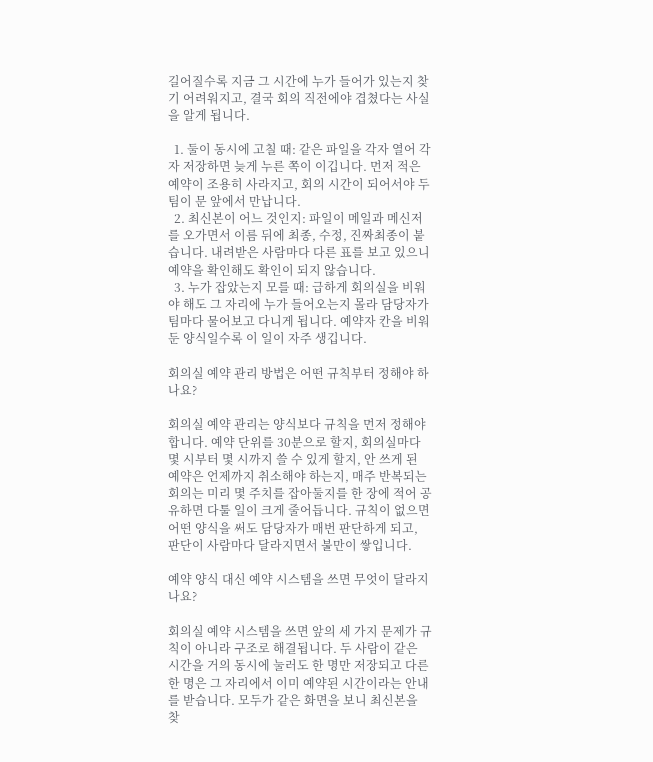길어질수록 지금 그 시간에 누가 들어가 있는지 찾기 어려워지고, 결국 회의 직전에야 겹쳤다는 사실을 알게 됩니다.

  1. 둘이 동시에 고칠 때: 같은 파일을 각자 열어 각자 저장하면 늦게 누른 쪽이 이깁니다. 먼저 적은 예약이 조용히 사라지고, 회의 시간이 되어서야 두 팀이 문 앞에서 만납니다.
  2. 최신본이 어느 것인지: 파일이 메일과 메신저를 오가면서 이름 뒤에 최종, 수정, 진짜최종이 붙습니다. 내려받은 사람마다 다른 표를 보고 있으니 예약을 확인해도 확인이 되지 않습니다.
  3. 누가 잡았는지 모를 때: 급하게 회의실을 비워야 해도 그 자리에 누가 들어오는지 몰라 담당자가 팀마다 물어보고 다니게 됩니다. 예약자 칸을 비워 둔 양식일수록 이 일이 자주 생깁니다.

회의실 예약 관리 방법은 어떤 규칙부터 정해야 하나요?

회의실 예약 관리는 양식보다 규칙을 먼저 정해야 합니다. 예약 단위를 30분으로 할지, 회의실마다 몇 시부터 몇 시까지 쓸 수 있게 할지, 안 쓰게 된 예약은 언제까지 취소해야 하는지, 매주 반복되는 회의는 미리 몇 주치를 잡아둘지를 한 장에 적어 공유하면 다툴 일이 크게 줄어듭니다. 규칙이 없으면 어떤 양식을 써도 담당자가 매번 판단하게 되고, 판단이 사람마다 달라지면서 불만이 쌓입니다.

예약 양식 대신 예약 시스템을 쓰면 무엇이 달라지나요?

회의실 예약 시스템을 쓰면 앞의 세 가지 문제가 규칙이 아니라 구조로 해결됩니다. 두 사람이 같은 시간을 거의 동시에 눌러도 한 명만 저장되고 다른 한 명은 그 자리에서 이미 예약된 시간이라는 안내를 받습니다. 모두가 같은 화면을 보니 최신본을 찾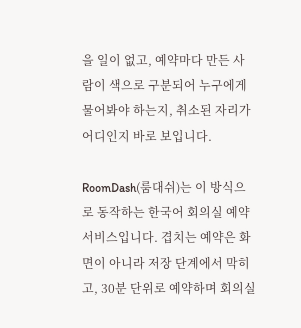을 일이 없고, 예약마다 만든 사람이 색으로 구분되어 누구에게 물어봐야 하는지, 취소된 자리가 어디인지 바로 보입니다.

RoomDash(룸대쉬)는 이 방식으로 동작하는 한국어 회의실 예약 서비스입니다. 겹치는 예약은 화면이 아니라 저장 단계에서 막히고, 30분 단위로 예약하며 회의실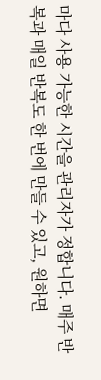마다 사용 가능한 시간을 관리자가 정합니다. 매주 반복과 매일 반복도 한 번에 만들 수 있고, 원하면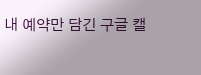내 예약만 담긴 구글 캘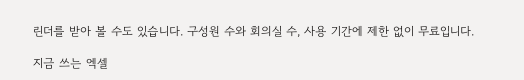린더를 받아 볼 수도 있습니다. 구성원 수와 회의실 수, 사용 기간에 제한 없이 무료입니다.

지금 쓰는 엑셀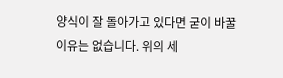양식이 잘 돌아가고 있다면 굳이 바꿀 이유는 없습니다. 위의 세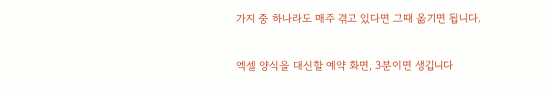가지 중 하나라도 매주 겪고 있다면 그때 옮기면 됩니다.

엑셀 양식을 대신할 예약 화면, 3분이면 생깁니다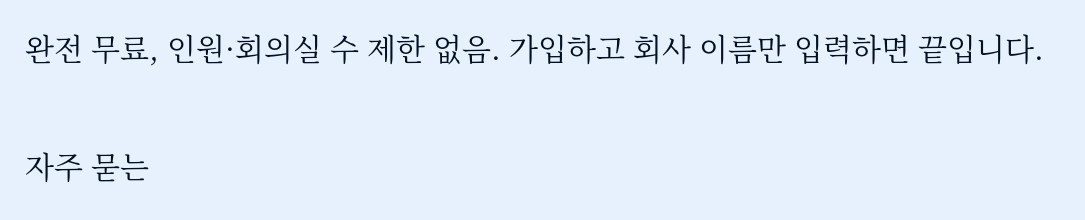완전 무료, 인원·회의실 수 제한 없음. 가입하고 회사 이름만 입력하면 끝입니다.

자주 묻는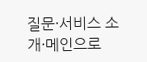질문·서비스 소개·메인으로